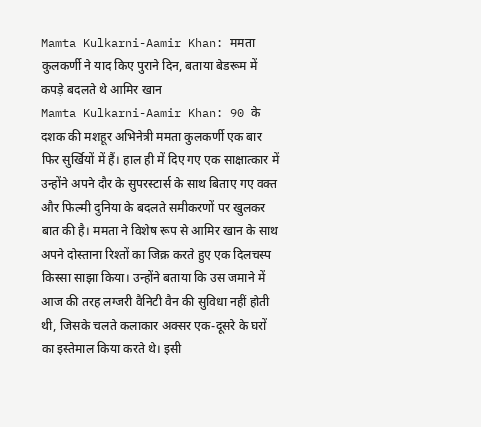Mamta Kulkarni-Aamir Khan: ममता कुलकर्णी ने याद किए पुराने दिन, बताया बेडरूम में कपड़े बदलते थे आमिर खान
Mamta Kulkarni-Aamir Khan: 90 के दशक की मशहूर अभिनेत्री ममता कुलकर्णी एक बार फिर सुर्खियों में हैं। हाल ही में दिए गए एक साक्षात्कार में उन्होंने अपने दौर के सुपरस्टार्स के साथ बिताए गए वक्त और फिल्मी दुनिया के बदलते समीकरणों पर खुलकर बात की है। ममता ने विशेष रूप से आमिर खान के साथ अपने दोस्ताना रिश्तों का जिक्र करते हुए एक दिलचस्प किस्सा साझा किया। उन्होंने बताया कि उस जमाने में आज की तरह लग्जरी वैनिटी वैन की सुविधा नहीं होती थी, जिसके चलते कलाकार अक्सर एक-दूसरे के घरों का इस्तेमाल किया करते थे। इसी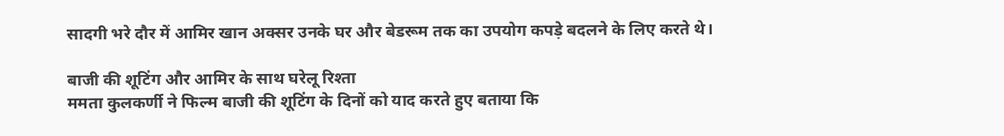सादगी भरे दौर में आमिर खान अक्सर उनके घर और बेडरूम तक का उपयोग कपड़े बदलने के लिए करते थे।

बाजी की शूटिंग और आमिर के साथ घरेलू रिश्ता
ममता कुलकर्णी ने फिल्म बाजी की शूटिंग के दिनों को याद करते हुए बताया कि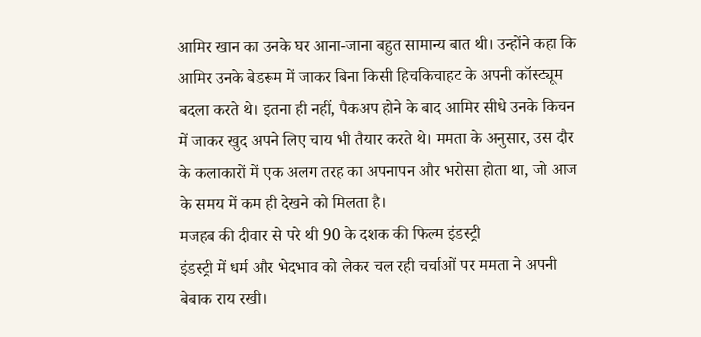आमिर खान का उनके घर आना-जाना बहुत सामान्य बात थी। उन्होंने कहा कि आमिर उनके बेडरूम में जाकर बिना किसी हिचकिचाहट के अपनी कॉस्ट्यूम बदला करते थे। इतना ही नहीं, पैकअप होने के बाद आमिर सीधे उनके किचन में जाकर खुद अपने लिए चाय भी तैयार करते थे। ममता के अनुसार, उस दौर के कलाकारों में एक अलग तरह का अपनापन और भरोसा होता था, जो आज के समय में कम ही देखने को मिलता है।
मजहब की दीवार से परे थी 90 के दशक की फिल्म इंडस्ट्री
इंडस्ट्री में धर्म और भेदभाव को लेकर चल रही चर्चाओं पर ममता ने अपनी बेबाक राय रखी।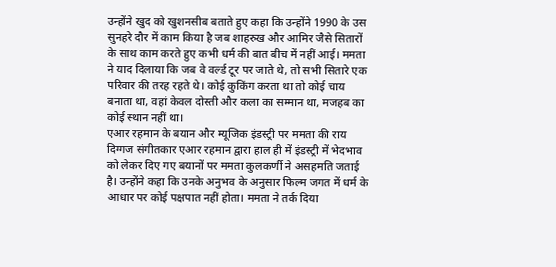उन्होंने खुद को खुशनसीब बताते हुए कहा कि उन्होंने 1990 के उस सुनहरे दौर में काम किया है जब शाहरुख और आमिर जैसे सितारों के साथ काम करते हुए कभी धर्म की बात बीच में नहीं आई। ममता ने याद दिलाया कि जब वे वर्ल्ड टूर पर जाते थे, तो सभी सितारे एक परिवार की तरह रहते थे। कोई कुकिंग करता था तो कोई चाय बनाता था, वहां केवल दोस्ती और कला का सम्मान था, मजहब का कोई स्थान नहीं था।
एआर रहमान के बयान और म्यूजिक इंडस्ट्री पर ममता की राय
दिग्गज संगीतकार एआर रहमान द्वारा हाल ही में इंडस्ट्री में भेदभाव को लेकर दिए गए बयानों पर ममता कुलकर्णी ने असहमति जताई है। उन्होंने कहा कि उनके अनुभव के अनुसार फिल्म जगत में धर्म के आधार पर कोई पक्षपात नहीं होता। ममता ने तर्क दिया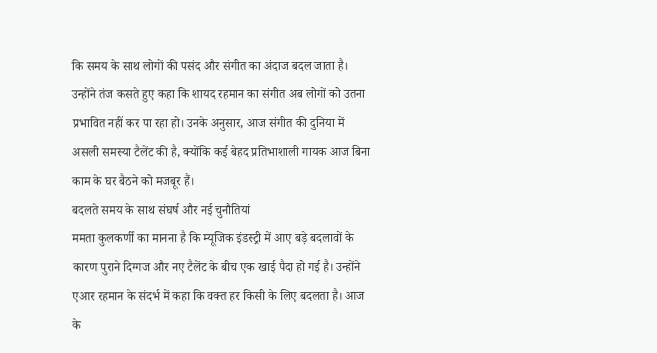कि समय के साथ लोगों की पसंद और संगीत का अंदाज बदल जाता है। उन्होंने तंज कसते हुए कहा कि शायद रहमान का संगीत अब लोगों को उतना प्रभावित नहीं कर पा रहा हो। उनके अनुसार, आज संगीत की दुनिया में असली समस्या टैलेंट की है, क्योंकि कई बेहद प्रतिभाशाली गायक आज बिना काम के घर बैठने को मजबूर हैं।
बदलते समय के साथ संघर्ष और नई चुनौतियां
ममता कुलकर्णी का मानना है कि म्यूजिक इंडस्ट्री में आए बड़े बदलावों के कारण पुराने दिग्गज और नए टैलेंट के बीच एक खाई पैदा हो गई है। उन्होंने एआर रहमान के संदर्भ में कहा कि वक्त हर किसी के लिए बदलता है। आज के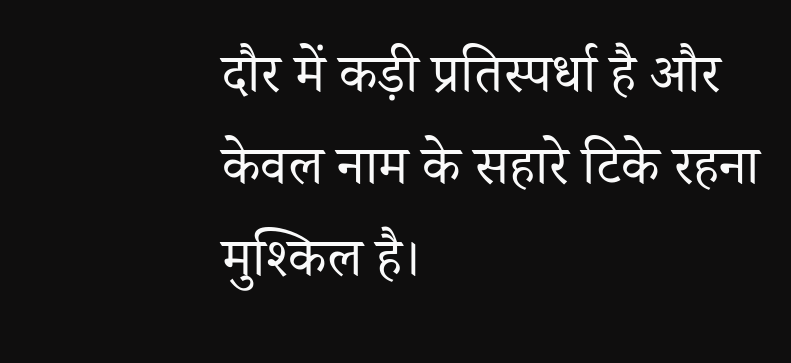दौर में कड़ी प्रतिस्पर्धा है और केवल नाम के सहारे टिके रहना मुश्किल है।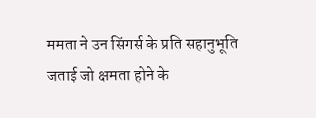ममता ने उन सिंगर्स के प्रति सहानुभूति जताई जो क्षमता होने के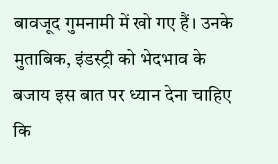बावजूद गुमनामी में खो गए हैं। उनके मुताबिक, इंडस्ट्री को भेदभाव के बजाय इस बात पर ध्यान देना चाहिए कि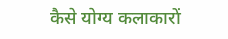कैसे योग्य कलाकारों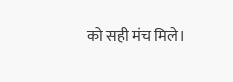को सही मंच मिले।